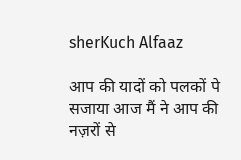sherKuch Alfaaz

आप की यादों को पलकों पे सजाया आज मैं ने आप की नज़रों से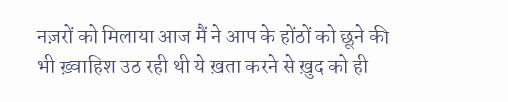नज़रों को मिलाया आज मैं ने आप के होंठों को छूने की भी ख़्वाहिश उठ रही थी ये ख़ता करने से ख़ुद को ही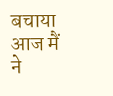बचाया आज मैं ने